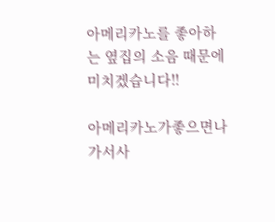아메리카노를 좋아하는 옆집의 소음 때문에 미치겠습니다!!

아메리카노가좋으면나가서사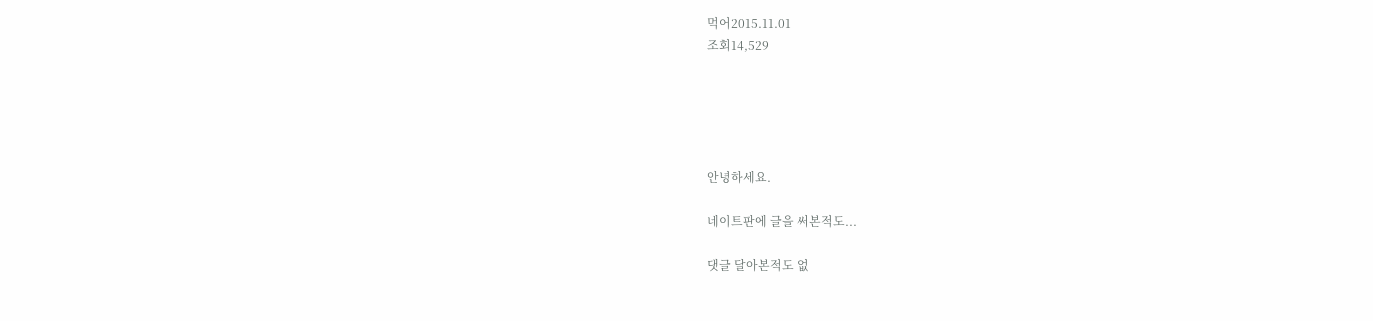먹어2015.11.01
조회14,529





안녕하세요.

네이트판에 글을 써본적도...

댓글 달아본적도 없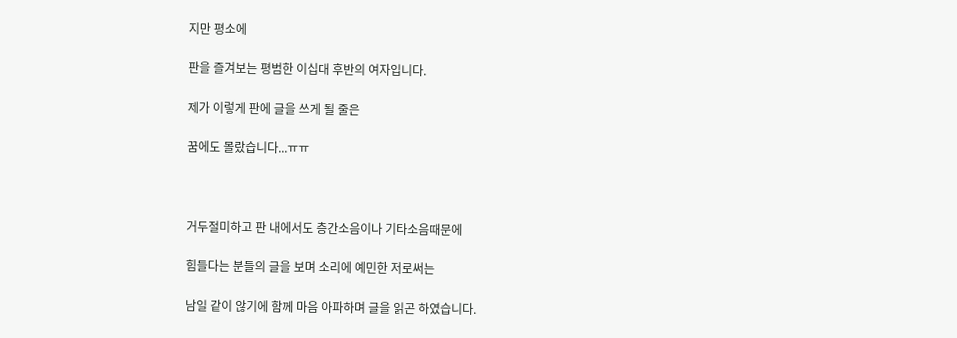지만 평소에

판을 즐겨보는 평범한 이십대 후반의 여자입니다.

제가 이렇게 판에 글을 쓰게 될 줄은

꿈에도 몰랐습니다...ㅠㅠ



거두절미하고 판 내에서도 층간소음이나 기타소음때문에

힘들다는 분들의 글을 보며 소리에 예민한 저로써는

남일 같이 않기에 함께 마음 아파하며 글을 읽곤 하였습니다.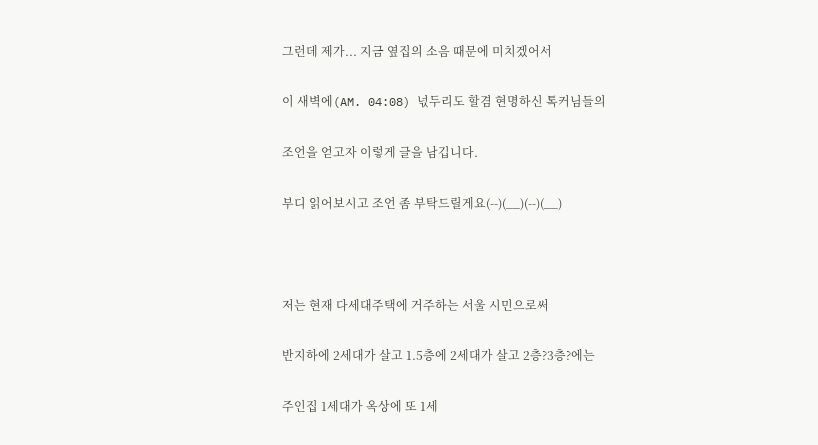그런데 제가... 지금 옆집의 소음 때문에 미치겠어서

이 새벽에(AM. 04:08) 넋두리도 할겸 현명하신 톡커님들의

조언을 얻고자 이렇게 글을 남깁니다.

부디 읽어보시고 조언 좀 부탁드릴게요(--)(__)(--)(__)



저는 현재 다세대주택에 거주하는 서울 시민으로써

반지하에 2세대가 살고 1.5층에 2세대가 살고 2층?3층?에는

주인집 1세대가 옥상에 또 1세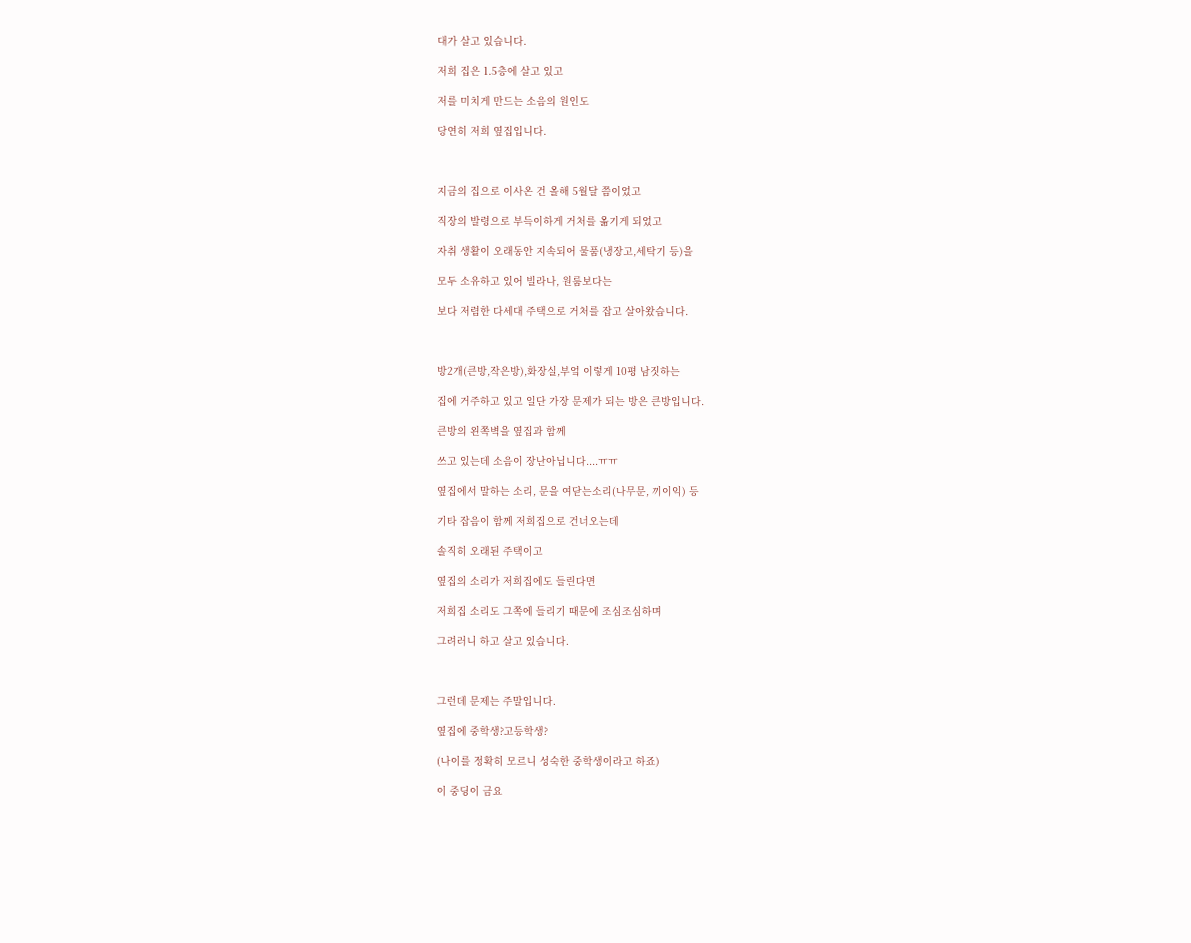대가 살고 있습니다.

저희 집은 1.5층에 살고 있고

저를 미치게 만드는 소음의 원인도

당연히 저희 옆집입니다.



지금의 집으로 이사온 건 올해 5월달 쯤이었고

직장의 발령으로 부득이하게 거처를 옮기게 되었고

자취 생활이 오래동안 지속되어 물품(냉장고,세탁기 등)을

모두 소유하고 있어 빌라나, 원룸보다는

보다 저렴한 다세대 주택으로 거처를 잡고 살아왔습니다.



방2개(큰방,작은방),화장실,부엌 이렇게 10평 남짓하는

집에 거주하고 있고 일단 가장 문제가 되는 방은 큰방입니다.

큰방의 왼쪽벽을 옆집과 함께

쓰고 있는데 소음이 장난아닙니다....ㅠㅠ

옆집에서 말하는 소리, 문을 여닫는소리(나무문, 끼이익) 등

기타 잡음이 함께 저희집으로 건너오는데

솔직히 오래된 주택이고

옆집의 소리가 저희집에도 들린다면

저희집 소리도 그쪽에 들리기 때문에 조심조심하며

그려러니 하고 살고 있습니다.



그런데 문제는 주말입니다.

옆집에 중학생?고등학생?

(나이를 정확히 모르니 성숙한 중학생이라고 하죠)

이 중딩이 금요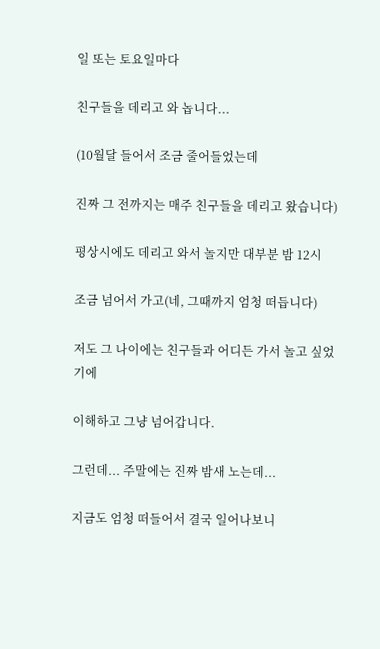일 또는 토요일마다

친구들을 데리고 와 놉니다...

(10월달 들어서 조금 줄어들었는데

진짜 그 전까지는 매주 친구들을 데리고 왔습니다)

평상시에도 데리고 와서 놀지만 대부분 밤 12시

조금 넘어서 가고(네, 그때까지 엄청 떠듭니다)

저도 그 나이에는 친구들과 어디든 가서 놀고 싶었기에

이해하고 그냥 넘어갑니다.

그런데... 주말에는 진짜 밤새 노는데...

지금도 엄청 떠들어서 결국 일어나보니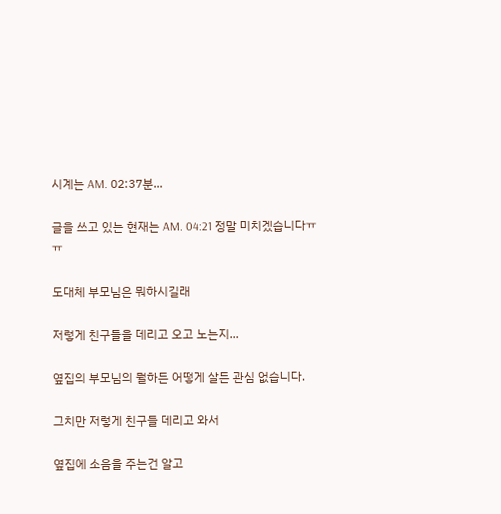시계는 AM. 02:37분...

글을 쓰고 있는 현재는 AM. 04:21 정말 미치겠습니다ㅠㅠ

도대체 부모님은 뭐하시길래

저렇게 친구들을 데리고 오고 노는지...

옆집의 부모님의 뭘하든 어떻게 살든 관심 없습니다.

그치만 저렇게 친구들 데리고 와서

옆집에 소음을 주는건 알고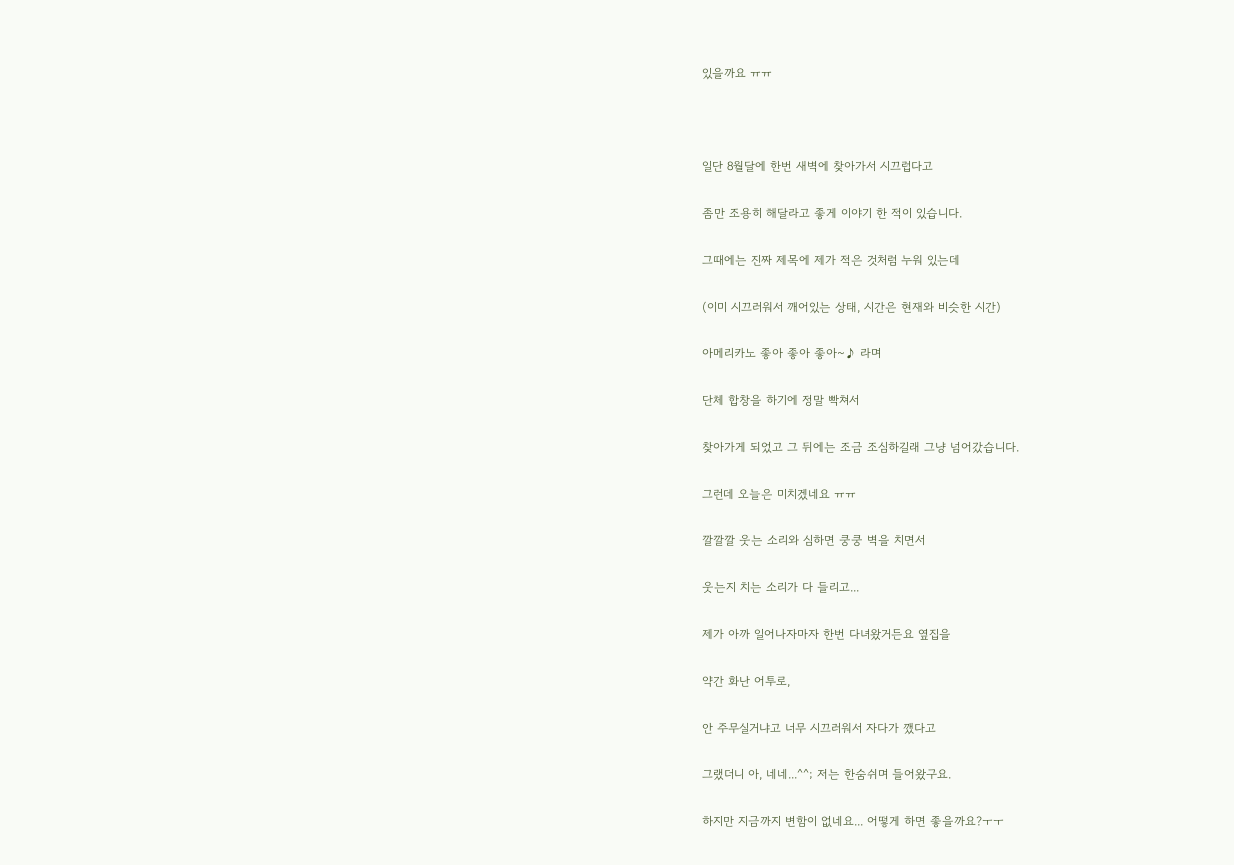있을까요 ㅠㅠ



일단 8월달에 한번 새벽에 찾아가서 시끄럽다고

좀만 조용히 해달라고 좋게 이야기 한 적이 있습니다.

그때에는 진짜 제목에 제가 적은 것처럼 누워 있는데

(이미 시끄러워서 깨어있는 상태, 시간은 현재와 비슷한 시간)

아메리카노 좋아 좋아 좋아~♪ 라며

단체 합창을 하기에 정말 빡쳐서

찾아가게 되었고 그 뒤에는 조금 조심하길래 그냥 넘어갔습니다.

그런데 오늘은 미치겠네요 ㅠㅠ

깔깔깔 웃는 소리와 심하면 쿵쿵 벽을 치면서

웃는지 치는 소리가 다 들리고...

제가 아까 일어나자마자 한번 다녀왔거든요 옆집을

약간 화난 어투로,

안 주무실거냐고 너무 시끄러워서 자다가 깼다고

그랬더니 아, 네네...^^; 저는 한숨쉬며 들어왔구요.

하지만 지금까지 변함이 없네요... 어떻게 하면 좋을까요?ㅜㅜ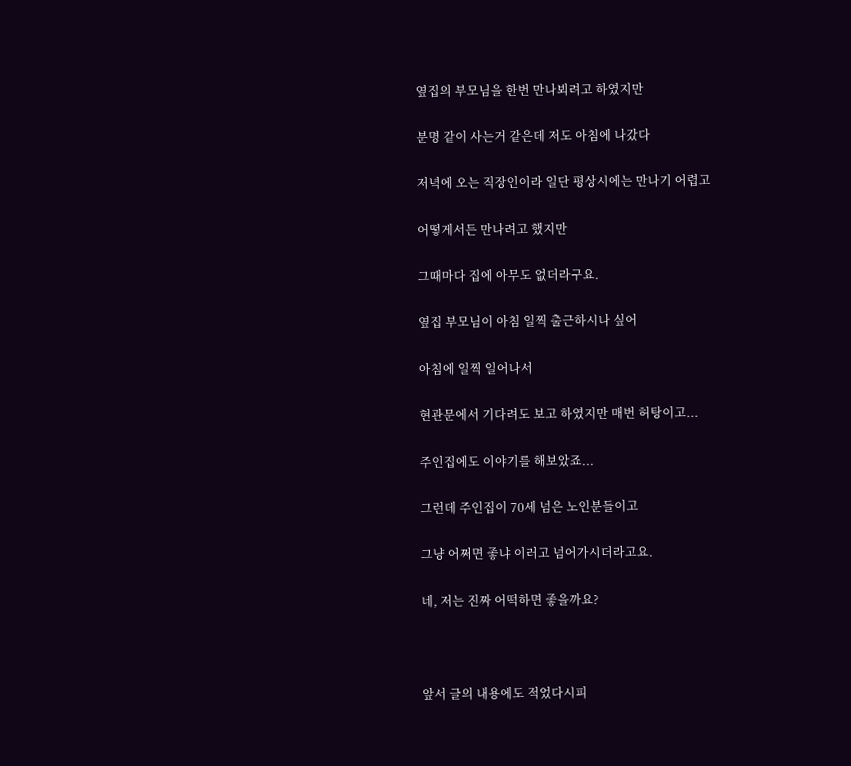옆집의 부모님을 한번 만나뵈려고 하였지만

분명 같이 사는거 같은데 저도 아침에 나갔다

저녁에 오는 직장인이라 일단 평상시에는 만나기 어렵고

어떻게서든 만나려고 했지만

그때마다 집에 아무도 없더라구요.

옆집 부모님이 아침 일찍 출근하시나 싶어

아침에 일찍 일어나서

현관문에서 기다려도 보고 하였지만 매번 허탕이고...

주인집에도 이야기를 해보았죠...

그런데 주인집이 70세 넘은 노인분들이고

그냥 어쩌면 좋냐 이러고 넘어가시더라고요.

네, 저는 진짜 어떡하면 좋을까요?



앞서 글의 내용에도 적었다시피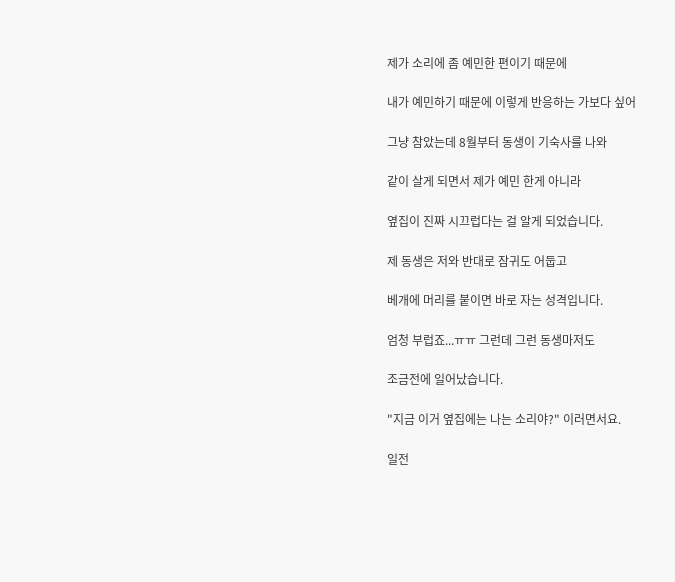제가 소리에 좀 예민한 편이기 때문에

내가 예민하기 때문에 이렇게 반응하는 가보다 싶어

그냥 참았는데 8월부터 동생이 기숙사를 나와

같이 살게 되면서 제가 예민 한게 아니라

옆집이 진짜 시끄럽다는 걸 알게 되었습니다.

제 동생은 저와 반대로 잠귀도 어둡고

베개에 머리를 붙이면 바로 자는 성격입니다.

엄청 부럽죠...ㅠㅠ 그런데 그런 동생마저도

조금전에 일어났습니다.

"지금 이거 옆집에는 나는 소리야?" 이러면서요.

일전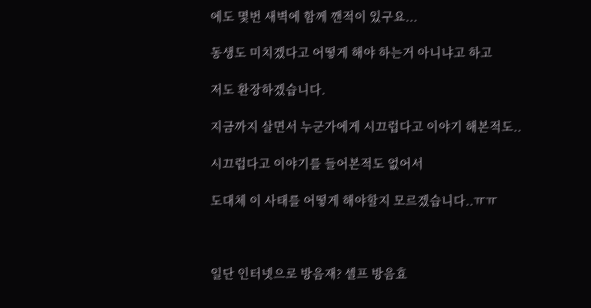에도 몇번 새벽에 함께 깬적이 있구요...

동생도 미치겠다고 어떻게 해야 하는거 아니냐고 하고

저도 환장하겠습니다.

지금까지 살면서 누군가에게 시끄럽다고 이야기 해본적도..

시끄럽다고 이야기를 들어본적도 없어서

도대체 이 사태를 어떻게 해야할지 모르겠습니다..ㅠㅠ



일단 인터넷으로 방음재? 셀프 방음효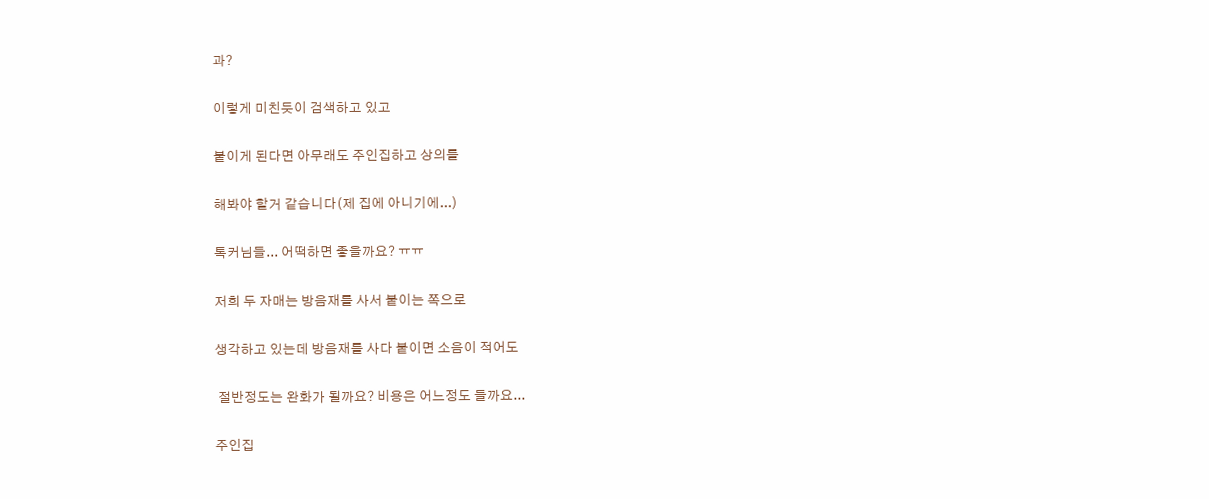과?

이렇게 미친듯이 검색하고 있고

붙이게 된다면 아무래도 주인집하고 상의를

해봐야 할거 같습니다(제 집에 아니기에...)

톡커님들... 어떡하면 좋을까요? ㅠㅠ

저희 두 자매는 방음재를 사서 붙이는 쪽으로

생각하고 있는데 방음재를 사다 붙이면 소음이 적어도

 절반정도는 완화가 될까요? 비용은 어느정도 들까요...

주인집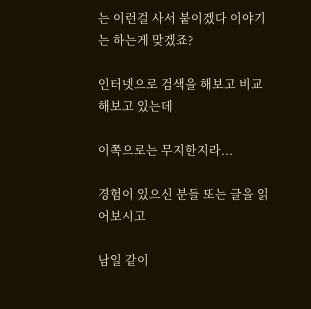는 이런걸 사서 붙이겠다 이야기는 하는게 맞겠죠?

인터넷으로 검색을 해보고 비교해보고 있는데

이쪽으로는 무지한지라...

경험이 있으신 분들 또는 글을 읽어보시고

남일 같이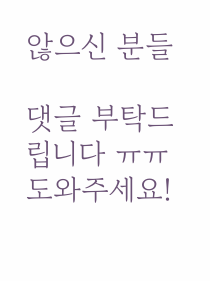않으신 분들

댓글 부탁드립니다 ㅠㅠ 도와주세요!